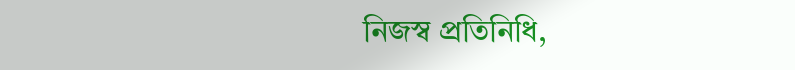নিজস্ব প্রতিনিধি,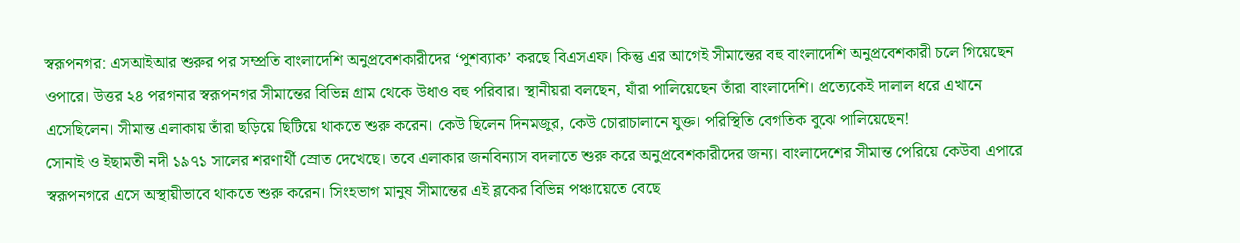স্বরূপনগর: এসআইআর শুরুর পর সম্প্রতি বাংলাদেশি অনুপ্রবেশকারীদের ‘পুশব্যাক’ করছে বিএসএফ। কিন্তু এর আগেই সীমান্তের বহু বাংলাদেশি অনুপ্রবেশকারী চলে গিয়েছেন ওপারে। উত্তর ২৪ পরগনার স্বরূপনগর সীমান্তের বিভিন্ন গ্রাম থেকে উধাও বহু পরিবার। স্থানীয়রা বলছেন, যাঁরা পালিয়েছেন তাঁরা বাংলাদেশি। প্রত্যেকেই দালাল ধরে এখানে এসেছিলেন। সীমান্ত এলাকায় তাঁরা ছড়িয়ে ছিটিয়ে থাকতে শুরু করেন। কেউ ছিলেন দিনমজুর, কেউ চোরাচালানে যুক্ত। পরিস্থিতি বেগতিক বুঝে পালিয়েছেন!
সোনাই ও ইছামতী নদী ১৯৭১ সালের শরণার্থী স্রোত দেখেছে। তবে এলাকার জনবিন্যাস বদলাতে শুরু করে অনুপ্রবেশকারীদের জন্য। বাংলাদেশের সীমান্ত পেরিয়ে কেউবা এপারে স্বরূপনগরে এসে অস্থায়ীভাবে থাকতে শুরু করেন। সিংহভাগ মানুষ সীমান্তের এই ব্লকের বিভিন্ন পঞ্চায়েতে বেছে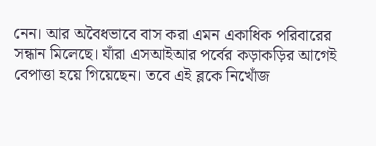নেন। আর অবৈধভাবে বাস করা এমন একাধিক পরিবারের সন্ধান মিলেছে। যাঁরা এসআইআর পর্বের কড়াকড়ির আগেই বেপাত্তা হয়ে গিয়েছেন। তবে এই ব্লকে নিখোঁজ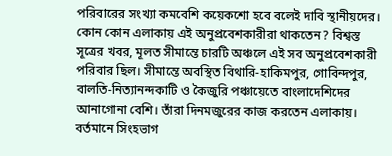পরিবারের সংখ্যা কমবেশি কয়েকশো হবে বলেই দাবি স্থানীয়দের। কোন কোন এলাকায় এই অনুপ্রবেশকারীরা থাকতেন? বিশ্বস্ত সূত্রের খবর, মূলত সীমান্তে চারটি অঞ্চলে এই সব অনুপ্রবেশকারী পরিবার ছিল। সীমান্তে অবস্থিত বিথারি-হাকিমপুর, গোবিন্দপুর, বালতি-নিত্যানন্দকাটি ও কৈজুরি পঞ্চায়েতে বাংলাদেশিদের আনাগোনা বেশি। তাঁরা দিনমজুরের কাজ করতেন এলাকায়। বর্তমানে সিংহভাগ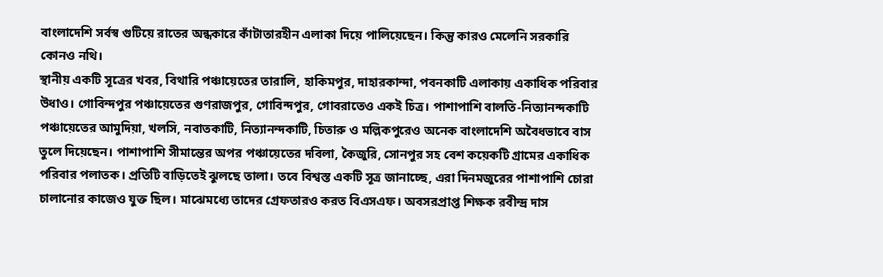বাংলাদেশি সর্বস্ব গুটিয়ে রাতের অন্ধকারে কাঁটাতারহীন এলাকা দিয়ে পালিয়েছেন। কিন্তু কারও মেলেনি সরকারি কোনও নথি।
স্থানীয় একটি সূত্রের খবর, বিথারি পঞ্চায়েতের তারালি, হাকিমপুর, দাহারকান্দা, পবনকাটি এলাকায় একাধিক পরিবার উধাও। গোবিন্দপুর পঞ্চায়েতের গুণরাজপুর, গোবিন্দপুর, গোবরাতেও একই চিত্র। পাশাপাশি বালতি-নিত্যানন্দকাটি পঞ্চায়েতের আমুদিয়া, খলসি, নবাতকাটি, নিত্যানন্দকাটি, চিতারু ও মল্লিকপুরেও অনেক বাংলাদেশি অবৈধভাবে বাস তুলে দিয়েছেন। পাশাপাশি সীমান্তের অপর পঞ্চায়েতের দবিলা, কৈজুরি, সোনপুর সহ বেশ কয়েকটি গ্রামের একাধিক পরিবার পলাতক। প্রতিটি বাড়িতেই ঝুলছে তালা। তবে বিশ্বস্ত একটি সূত্র জানাচ্ছে, এরা দিনমজুরের পাশাপাশি চোরা চালানোর কাজেও যুক্ত ছিল। মাঝেমধ্যে তাদের গ্রেফতারও করত বিএসএফ। অবসরপ্রাপ্ত শিক্ষক রবীন্দ্র দাস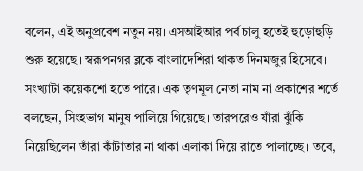বলেন, এই অনুপ্রবেশ নতুন নয়। এসআইআর পর্ব চালু হতেই হুড়োহুড়ি শুরু হয়েছে। স্বরূপনগর ব্লকে বাংলাদেশিরা থাকত দিনমজুর হিসেবে। সংখ্যাটা কয়েকশো হতে পারে। এক তৃণমূল নেতা নাম না প্রকাশের শর্তে বলছেন, সিংহভাগ মানুষ পালিয়ে গিয়েছে। তারপরেও যাঁরা ঝুঁকি নিয়েছিলেন তাঁরা কাঁটাতার না থাকা এলাকা দিয়ে রাতে পালাচ্ছে। তবে,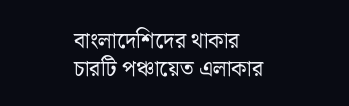বাংলাদেশিদের থাকার চারটি পঞ্চায়েত এলাকার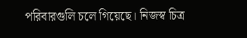পরিবারগুলি চলে গিয়েছে। নিজস্ব চিত্র